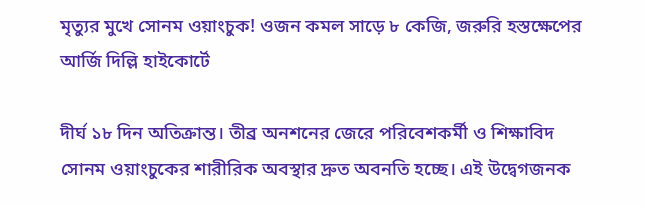মৃত্যুর মুখে সোনম ওয়াংচুক! ওজন কমল সাড়ে ৮ কেজি, জরুরি হস্তক্ষেপের আর্জি দিল্লি হাইকোর্টে

দীর্ঘ ১৮ দিন অতিক্রান্ত। তীব্র অনশনের জেরে পরিবেশকর্মী ও শিক্ষাবিদ সোনম ওয়াংচুকের শারীরিক অবস্থার দ্রুত অবনতি হচ্ছে। এই উদ্বেগজনক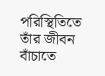পরিস্থিতিতে তাঁর জীবন বাঁচাতে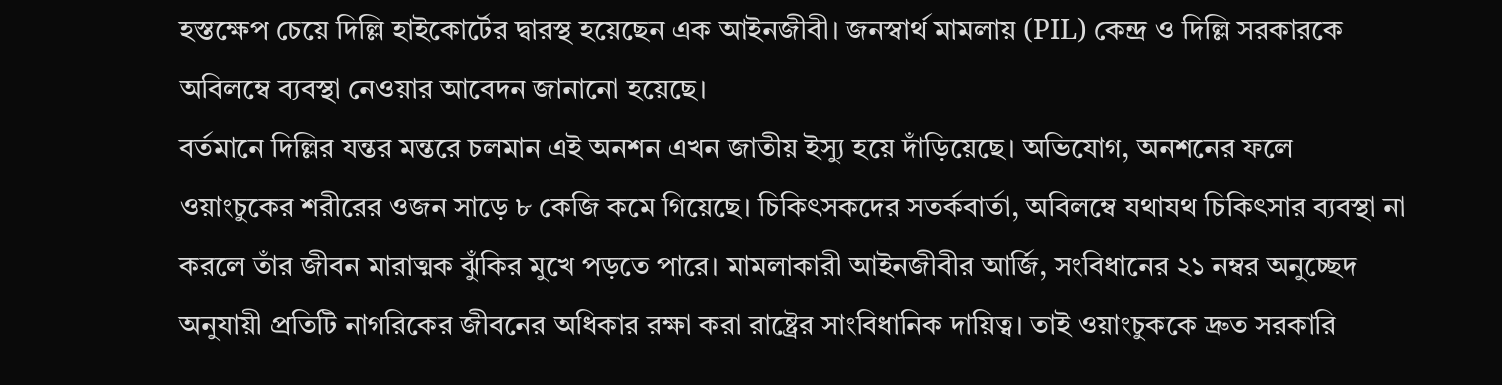হস্তক্ষেপ চেয়ে দিল্লি হাইকোর্টের দ্বারস্থ হয়েছেন এক আইনজীবী। জনস্বার্থ মামলায় (PIL) কেন্দ্র ও দিল্লি সরকারকে অবিলম্বে ব্যবস্থা নেওয়ার আবেদন জানানো হয়েছে।
বর্তমানে দিল্লির যন্তর মন্তরে চলমান এই অনশন এখন জাতীয় ইস্যু হয়ে দাঁড়িয়েছে। অভিযোগ, অনশনের ফলে ওয়াংচুকের শরীরের ওজন সাড়ে ৮ কেজি কমে গিয়েছে। চিকিৎসকদের সতর্কবার্তা, অবিলম্বে যথাযথ চিকিৎসার ব্যবস্থা না করলে তাঁর জীবন মারাত্মক ঝুঁকির মুখে পড়তে পারে। মামলাকারী আইনজীবীর আর্জি, সংবিধানের ২১ নম্বর অনুচ্ছেদ অনুযায়ী প্রতিটি নাগরিকের জীবনের অধিকার রক্ষা করা রাষ্ট্রের সাংবিধানিক দায়িত্ব। তাই ওয়াংচুককে দ্রুত সরকারি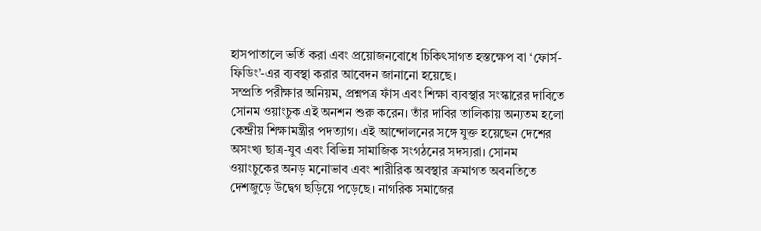হাসপাতালে ভর্তি করা এবং প্রয়োজনবোধে চিকিৎসাগত হস্তক্ষেপ বা ‘ফোর্স-ফিডিং’-এর ব্যবস্থা করার আবেদন জানানো হয়েছে।
সম্প্রতি পরীক্ষার অনিয়ম, প্রশ্নপত্র ফাঁস এবং শিক্ষা ব্যবস্থার সংস্কারের দাবিতে সোনম ওয়াংচুক এই অনশন শুরু করেন। তাঁর দাবির তালিকায় অন্যতম হলো কেন্দ্রীয় শিক্ষামন্ত্রীর পদত্যাগ। এই আন্দোলনের সঙ্গে যুক্ত হয়েছেন দেশের অসংখ্য ছাত্র-যুব এবং বিভিন্ন সামাজিক সংগঠনের সদস্যরা। সোনম ওয়াংচুকের অনড় মনোভাব এবং শারীরিক অবস্থার ক্রমাগত অবনতিতে দেশজুড়ে উদ্বেগ ছড়িয়ে পড়েছে। নাগরিক সমাজের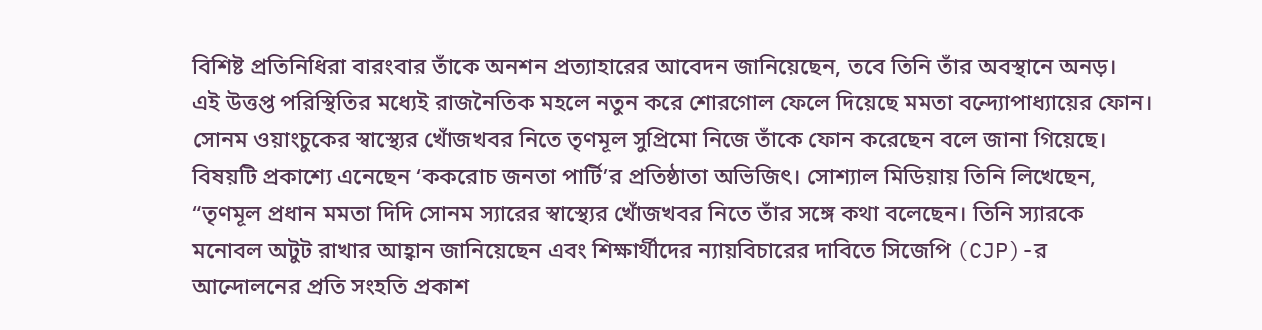বিশিষ্ট প্রতিনিধিরা বারংবার তাঁকে অনশন প্রত্যাহারের আবেদন জানিয়েছেন, তবে তিনি তাঁর অবস্থানে অনড়।
এই উত্তপ্ত পরিস্থিতির মধ্যেই রাজনৈতিক মহলে নতুন করে শোরগোল ফেলে দিয়েছে মমতা বন্দ্যোপাধ্যায়ের ফোন। সোনম ওয়াংচুকের স্বাস্থ্যের খোঁজখবর নিতে তৃণমূল সুপ্রিমো নিজে তাঁকে ফোন করেছেন বলে জানা গিয়েছে। বিষয়টি প্রকাশ্যে এনেছেন ‘ককরোচ জনতা পার্টি’র প্রতিষ্ঠাতা অভিজিৎ। সোশ্যাল মিডিয়ায় তিনি লিখেছেন, “তৃণমূল প্রধান মমতা দিদি সোনম স্যারের স্বাস্থ্যের খোঁজখবর নিতে তাঁর সঙ্গে কথা বলেছেন। তিনি স্যারকে মনোবল অটুট রাখার আহ্বান জানিয়েছেন এবং শিক্ষার্থীদের ন্যায়বিচারের দাবিতে সিজেপি (CJP)-র আন্দোলনের প্রতি সংহতি প্রকাশ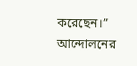করেছেন।” আন্দোলনের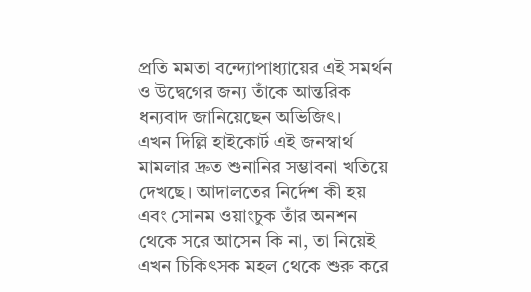প্রতি মমতা বন্দ্যোপাধ্যায়ের এই সমর্থন ও উদ্বেগের জন্য তাঁকে আন্তরিক ধন্যবাদ জানিয়েছেন অভিজিৎ।
এখন দিল্লি হাইকোর্ট এই জনস্বার্থ মামলার দ্রুত শুনানির সম্ভাবনা খতিয়ে দেখছে। আদালতের নির্দেশ কী হয় এবং সোনম ওয়াংচুক তাঁর অনশন থেকে সরে আসেন কি না, তা নিয়েই এখন চিকিৎসক মহল থেকে শুরু করে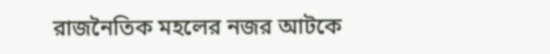রাজনৈতিক মহলের নজর আটকে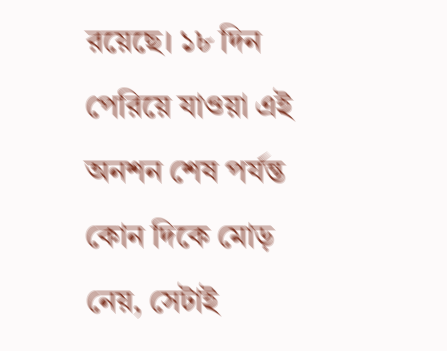রয়েছে। ১৮ দিন পেরিয়ে যাওয়া এই অনশন শেষ পর্যন্ত কোন দিকে মোড় নেয়, সেটাই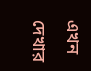এখন দেখার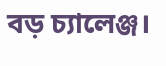বড় চ্যালেঞ্জ।